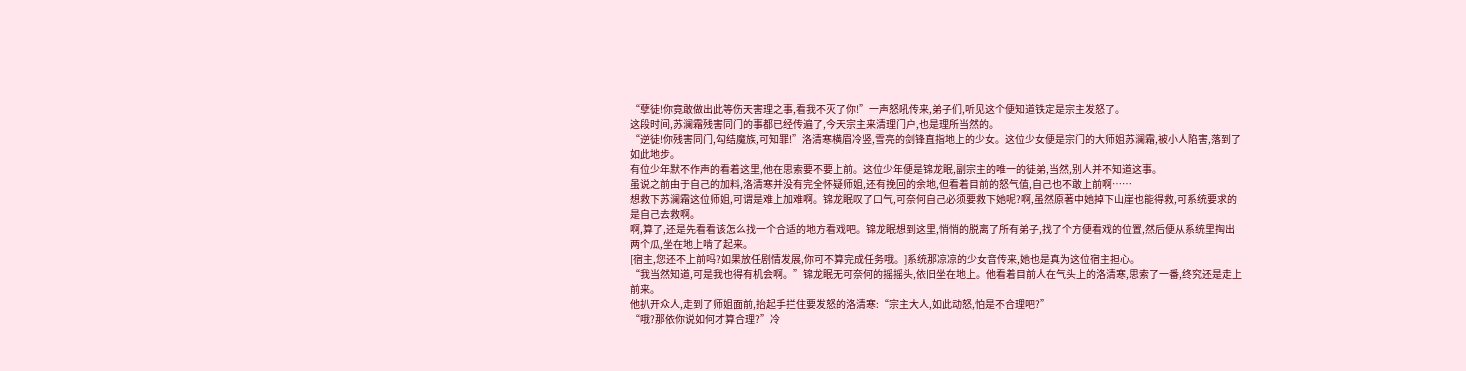“孽徒!你竟敢做出此等伤天害理之事,看我不灭了你!”一声怒吼传来,弟子们,听见这个便知道铁定是宗主发怒了。
这段时间,苏澜霜残害同门的事都已经传遍了,今天宗主来清理门户,也是理所当然的。
“逆徒!你残害同门,勾结魔族,可知罪!”洛清寒横眉冷竖,雪亮的剑锋直指地上的少女。这位少女便是宗门的大师姐苏澜霜,被小人陷害,落到了如此地步。
有位少年默不作声的看着这里,他在思索要不要上前。这位少年便是锦龙眠,副宗主的唯一的徒弟,当然,别人并不知道这事。
虽说之前由于自己的加料,洛清寒并没有完全怀疑师姐,还有挽回的余地,但看着目前的怒气值,自己也不敢上前啊……
想救下苏澜霜这位师姐,可谓是难上加难啊。锦龙眠叹了口气,可奈何自己必须要救下她呢?啊,虽然原著中她掉下山崖也能得救,可系统要求的是自己去救啊。
啊,算了,还是先看看该怎么找一个合适的地方看戏吧。锦龙眠想到这里,悄悄的脱离了所有弟子,找了个方便看戏的位置,然后便从系统里掏出两个瓜,坐在地上啃了起来。
[宿主,您还不上前吗?如果放任剧情发展,你可不算完成任务哦。]系统那凉凉的少女音传来,她也是真为这位宿主担心。
“我当然知道,可是我也得有机会啊。”锦龙眠无可奈何的摇摇头,依旧坐在地上。他看着目前人在气头上的洛清寒,思索了一番,终究还是走上前来。
他扒开众人,走到了师姐面前,抬起手拦住要发怒的洛清寒:“宗主大人,如此动怒,怕是不合理吧?”
“哦?那依你说如何才算合理?”冷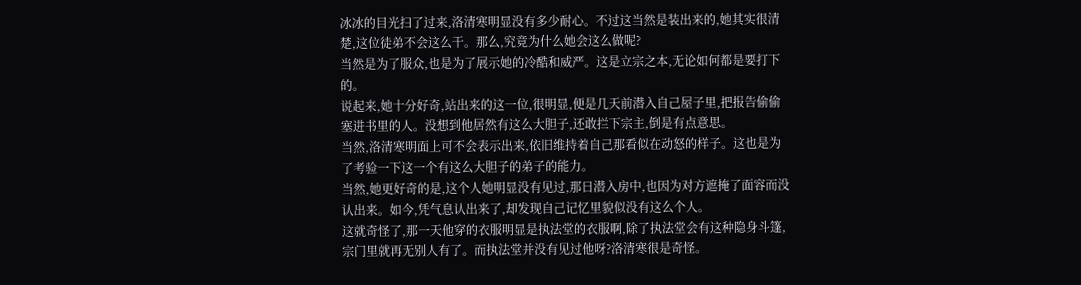冰冰的目光扫了过来,洛清寒明显没有多少耐心。不过这当然是装出来的,她其实很清楚,这位徒弟不会这么干。那么,究竟为什么她会这么做呢?
当然是为了服众,也是为了展示她的冷酷和威严。这是立宗之本,无论如何都是要打下的。
说起来,她十分好奇,站出来的这一位,很明显,便是几天前潜入自己屋子里,把报告偷偷塞进书里的人。没想到他居然有这么大胆子,还敢拦下宗主,倒是有点意思。
当然,洛清寒明面上可不会表示出来,依旧维持着自己那看似在动怒的样子。这也是为了考验一下这一个有这么大胆子的弟子的能力。
当然,她更好奇的是,这个人她明显没有见过,那日潜入房中,也因为对方遮掩了面容而没认出来。如今,凭气息认出来了,却发现自己记忆里貌似没有这么个人。
这就奇怪了,那一天他穿的衣服明显是执法堂的衣服啊,除了执法堂会有这种隐身斗篷,宗门里就再无别人有了。而执法堂并没有见过他呀?洛清寒很是奇怪。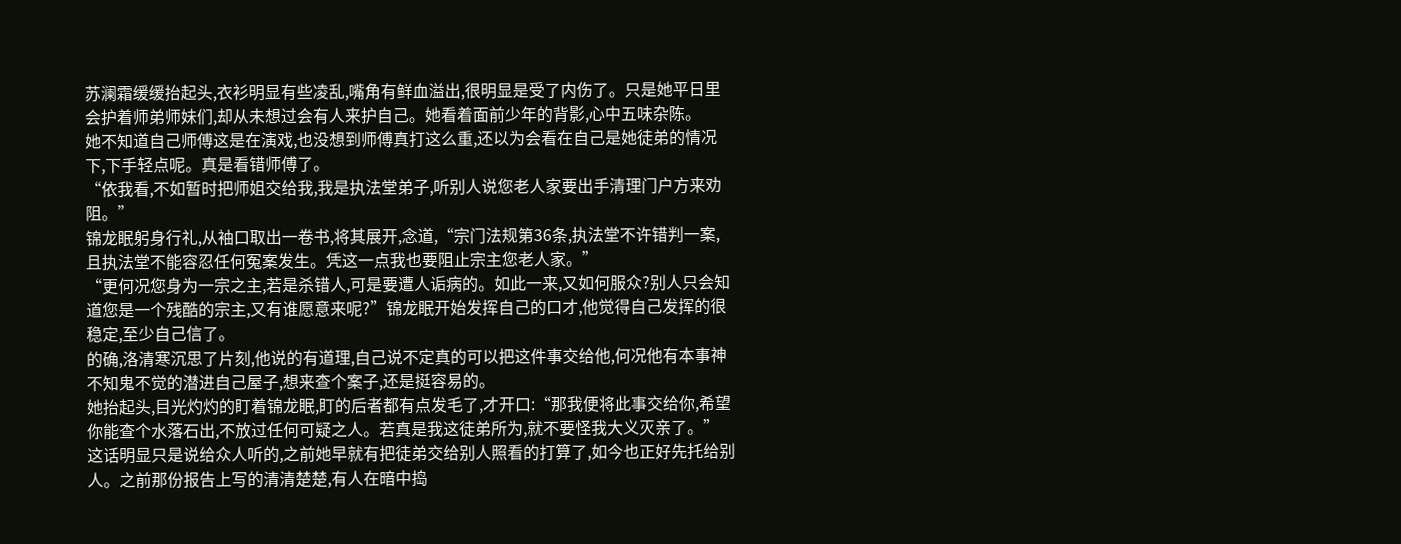苏澜霜缓缓抬起头,衣衫明显有些凌乱,嘴角有鲜血溢出,很明显是受了内伤了。只是她平日里会护着师弟师妹们,却从未想过会有人来护自己。她看着面前少年的背影,心中五味杂陈。
她不知道自己师傅这是在演戏,也没想到师傅真打这么重,还以为会看在自己是她徒弟的情况下,下手轻点呢。真是看错师傅了。
“依我看,不如暂时把师姐交给我,我是执法堂弟子,听别人说您老人家要出手清理门户方来劝阻。”
锦龙眠躬身行礼,从袖口取出一卷书,将其展开,念道,“宗门法规第36条,执法堂不许错判一案,且执法堂不能容忍任何冤案发生。凭这一点我也要阻止宗主您老人家。”
“更何况您身为一宗之主,若是杀错人,可是要遭人诟病的。如此一来,又如何服众?别人只会知道您是一个残酷的宗主,又有谁愿意来呢?”锦龙眠开始发挥自己的口才,他觉得自己发挥的很稳定,至少自己信了。
的确,洛清寒沉思了片刻,他说的有道理,自己说不定真的可以把这件事交给他,何况他有本事神不知鬼不觉的潜进自己屋子,想来查个案子,还是挺容易的。
她抬起头,目光灼灼的盯着锦龙眠,盯的后者都有点发毛了,才开口:“那我便将此事交给你,希望你能查个水落石出,不放过任何可疑之人。若真是我这徒弟所为,就不要怪我大义灭亲了。”
这话明显只是说给众人听的,之前她早就有把徒弟交给别人照看的打算了,如今也正好先托给别人。之前那份报告上写的清清楚楚,有人在暗中捣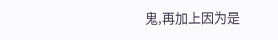鬼,再加上因为是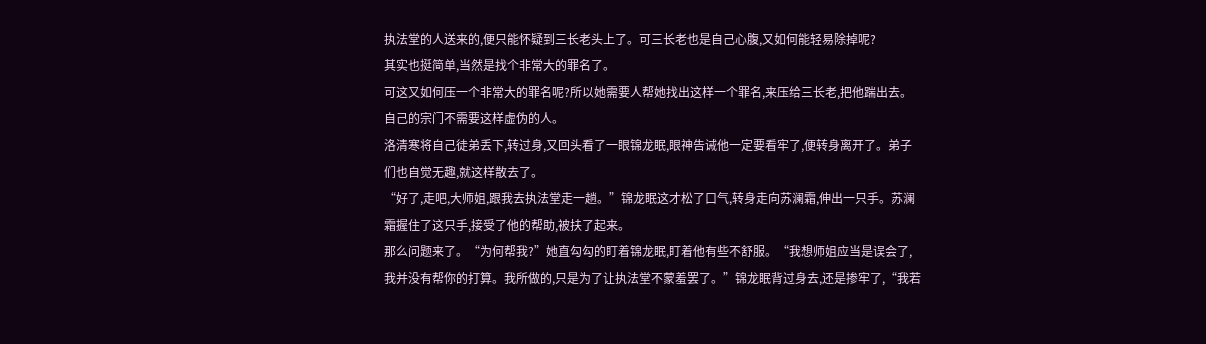执法堂的人送来的,便只能怀疑到三长老头上了。可三长老也是自己心腹,又如何能轻易除掉呢?
其实也挺简单,当然是找个非常大的罪名了。
可这又如何压一个非常大的罪名呢?所以她需要人帮她找出这样一个罪名,来压给三长老,把他踹出去。
自己的宗门不需要这样虚伪的人。
洛清寒将自己徒弟丢下,转过身,又回头看了一眼锦龙眠,眼神告诫他一定要看牢了,便转身离开了。弟子们也自觉无趣,就这样散去了。
“好了,走吧,大师姐,跟我去执法堂走一趟。”锦龙眠这才松了口气,转身走向苏澜霜,伸出一只手。苏澜霜握住了这只手,接受了他的帮助,被扶了起来。
那么问题来了。“为何帮我?”她直勾勾的盯着锦龙眠,盯着他有些不舒服。“我想师姐应当是误会了,我并没有帮你的打算。我所做的,只是为了让执法堂不蒙羞罢了。”锦龙眠背过身去,还是掺牢了,“我若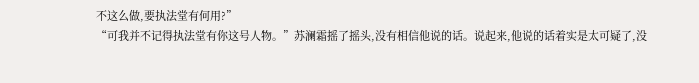不这么做,要执法堂有何用?”
“可我并不记得执法堂有你这号人物。”苏澜霜摇了摇头,没有相信他说的话。说起来,他说的话着实是太可疑了,没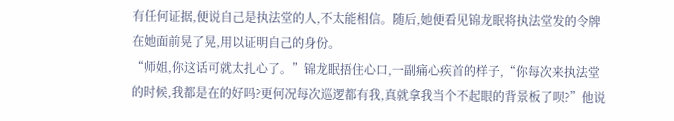有任何证据,便说自己是执法堂的人,不太能相信。随后,她便看见锦龙眠将执法堂发的令牌在她面前晃了晃,用以证明自己的身份。
“师姐,你这话可就太扎心了。”锦龙眠捂住心口,一副痛心疾首的样子,“你每次来执法堂的时候,我都是在的好吗?更何况每次巡逻都有我,真就拿我当个不起眼的背景板了呗?”他说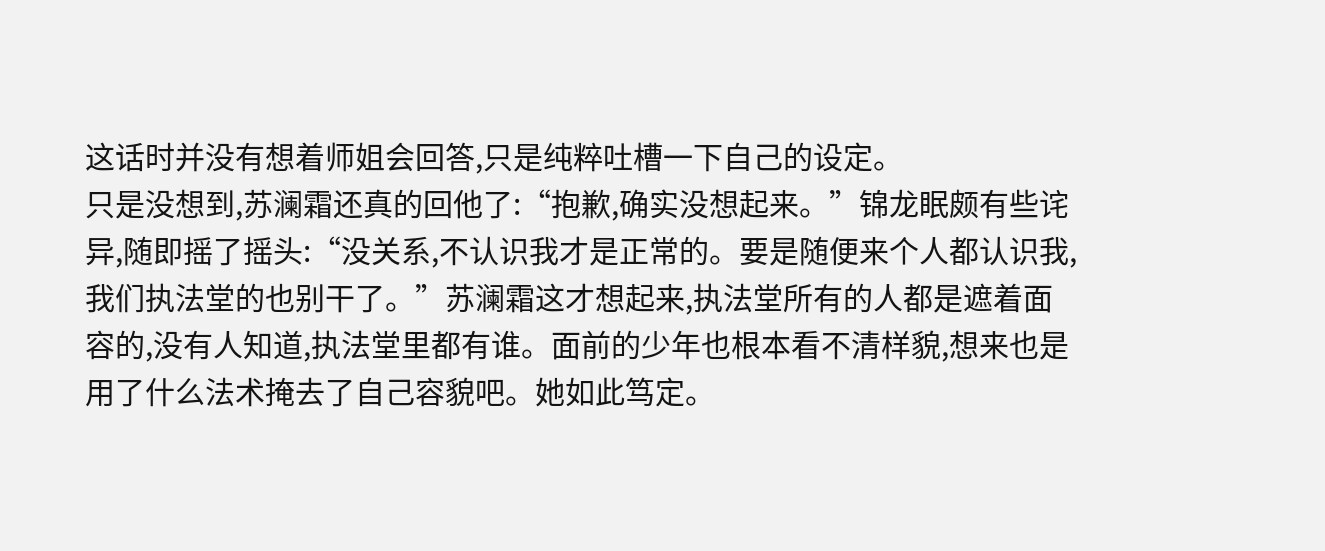这话时并没有想着师姐会回答,只是纯粹吐槽一下自己的设定。
只是没想到,苏澜霜还真的回他了:“抱歉,确实没想起来。”锦龙眠颇有些诧异,随即摇了摇头:“没关系,不认识我才是正常的。要是随便来个人都认识我,我们执法堂的也别干了。”苏澜霜这才想起来,执法堂所有的人都是遮着面容的,没有人知道,执法堂里都有谁。面前的少年也根本看不清样貌,想来也是用了什么法术掩去了自己容貌吧。她如此笃定。